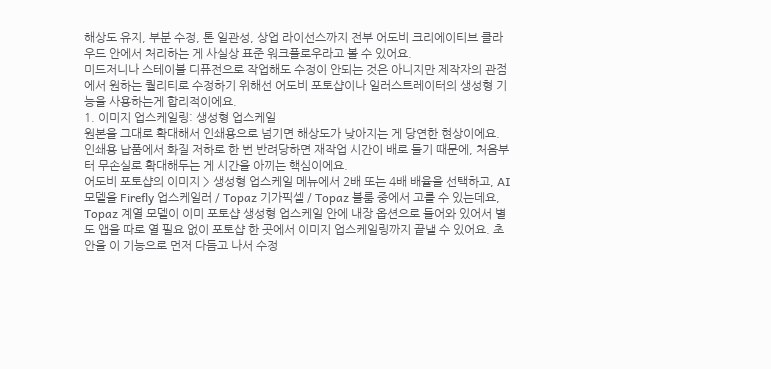해상도 유지, 부분 수정, 톤 일관성, 상업 라이선스까지 전부 어도비 크리에이티브 클라우드 안에서 처리하는 게 사실상 표준 워크플로우라고 볼 수 있어요.
미드저니나 스테이블 디퓨전으로 작업해도 수정이 안되는 것은 아니지만 제작자의 관점에서 원하는 퀄리티로 수정하기 위해선 어도비 포토샵이나 일러스트레이터의 생성형 기능을 사용하는게 합리적이에요.
1. 이미지 업스케일링: 생성형 업스케일
원본을 그대로 확대해서 인쇄용으로 넘기면 해상도가 낮아지는 게 당연한 현상이에요. 인쇄용 납품에서 화질 저하로 한 번 반려당하면 재작업 시간이 배로 들기 때문에, 처음부터 무손실로 확대해두는 게 시간을 아끼는 핵심이에요.
어도비 포토샵의 이미지 > 생성형 업스케일 메뉴에서 2배 또는 4배 배율을 선택하고, AI 모델을 Firefly 업스케일러 / Topaz 기가픽셀 / Topaz 블룸 중에서 고를 수 있는데요, Topaz 계열 모델이 이미 포토샵 생성형 업스케일 안에 내장 옵션으로 들어와 있어서 별도 앱을 따로 열 필요 없이 포토샵 한 곳에서 이미지 업스케일링까지 끝낼 수 있어요. 초안을 이 기능으로 먼저 다듬고 나서 수정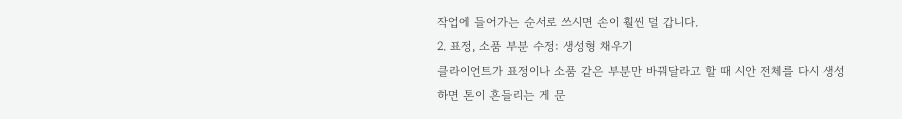작업에 들어가는 순서로 쓰시면 손이 훨씬 덜 갑니다.
2. 표정, 소품 부분 수정: 생성형 채우기
클라이언트가 표정이나 소품 같은 부분만 바꿔달라고 할 때 시안 전체를 다시 생성하면 톤이 흔들리는 게 문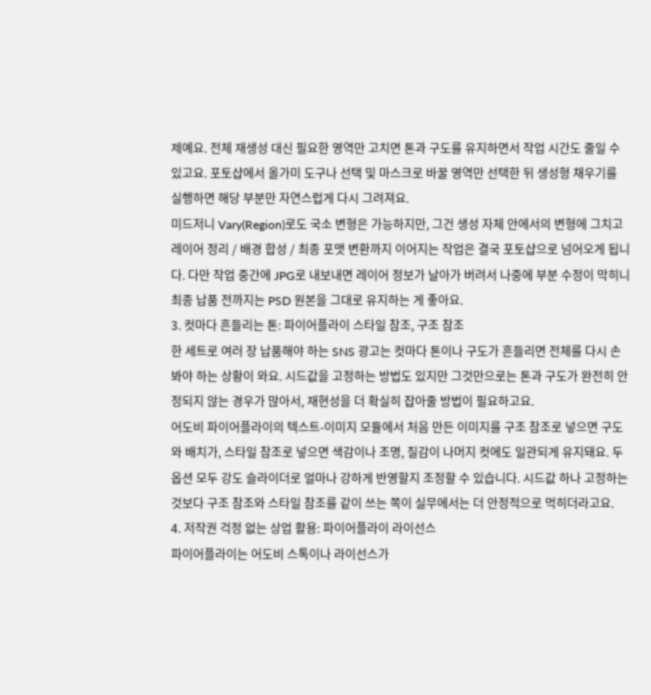제예요. 전체 재생성 대신 필요한 영역만 고치면 톤과 구도를 유지하면서 작업 시간도 줄일 수 있고요. 포토샵에서 올가미 도구나 선택 및 마스크로 바꿀 영역만 선택한 뒤 생성형 채우기를 실행하면 해당 부분만 자연스럽게 다시 그려져요.
미드저니 Vary(Region)로도 국소 변형은 가능하지만, 그건 생성 자체 안에서의 변형에 그치고 레이어 정리 / 배경 합성 / 최종 포맷 변환까지 이어지는 작업은 결국 포토샵으로 넘어오게 됩니다. 다만 작업 중간에 JPG로 내보내면 레이어 정보가 날아가 버려서 나중에 부분 수정이 막히니 최종 납품 전까지는 PSD 원본을 그대로 유지하는 게 좋아요.
3. 컷마다 흔들리는 톤: 파이어플라이 스타일 참조, 구조 참조
한 세트로 여러 장 납품해야 하는 SNS 광고는 컷마다 톤이나 구도가 흔들리면 전체를 다시 손봐야 하는 상황이 와요. 시드값을 고정하는 방법도 있지만 그것만으로는 톤과 구도가 완전히 안정되지 않는 경우가 많아서, 재현성을 더 확실히 잡아줄 방법이 필요하고요.
어도비 파이어플라이의 텍스트-이미지 모듈에서 처음 만든 이미지를 구조 참조로 넣으면 구도와 배치가, 스타일 참조로 넣으면 색감이나 조명, 질감이 나머지 컷에도 일관되게 유지돼요. 두 옵션 모두 강도 슬라이더로 얼마나 강하게 반영할지 조정할 수 있습니다. 시드값 하나 고정하는 것보다 구조 참조와 스타일 참조를 같이 쓰는 쪽이 실무에서는 더 안정적으로 먹히더라고요.
4. 저작권 걱정 없는 상업 활용: 파이어플라이 라이선스
파이어플라이는 어도비 스톡이나 라이선스가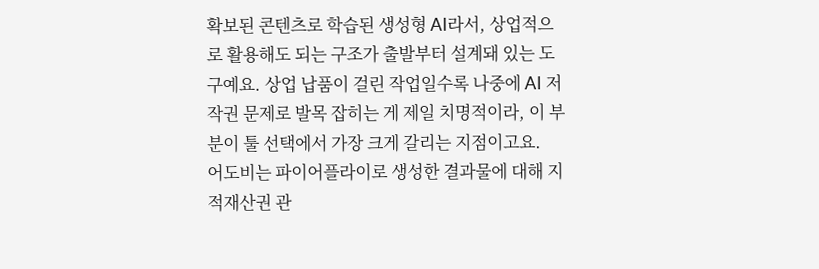확보된 콘텐츠로 학습된 생성형 AI라서, 상업적으로 활용해도 되는 구조가 출발부터 설계돼 있는 도구예요. 상업 납품이 걸린 작업일수록 나중에 AI 저작권 문제로 발목 잡히는 게 제일 치명적이라, 이 부분이 툴 선택에서 가장 크게 갈리는 지점이고요.
어도비는 파이어플라이로 생성한 결과물에 대해 지적재산권 관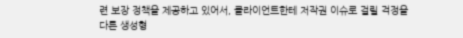련 보장 정책을 제공하고 있어서, 클라이언트한테 저작권 이슈로 걸릴 걱정을 다른 생성형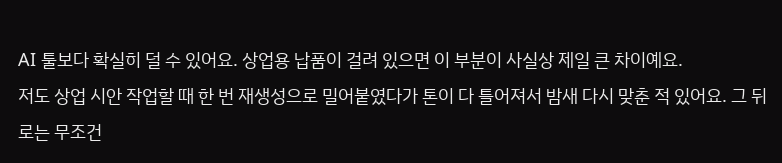AI 툴보다 확실히 덜 수 있어요. 상업용 납품이 걸려 있으면 이 부분이 사실상 제일 큰 차이예요.
저도 상업 시안 작업할 때 한 번 재생성으로 밀어붙였다가 톤이 다 틀어져서 밤새 다시 맞춘 적 있어요. 그 뒤로는 무조건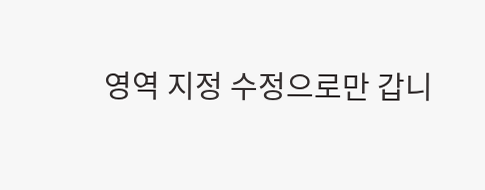영역 지정 수정으로만 갑니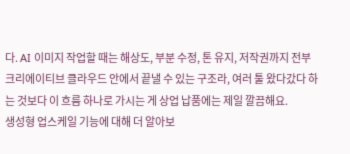다. AI 이미지 작업할 때는 해상도, 부분 수정, 톤 유지, 저작권까지 전부 크리에이티브 클라우드 안에서 끝낼 수 있는 구조라, 여러 툴 왔다갔다 하는 것보다 이 흐름 하나로 가시는 게 상업 납품에는 제일 깔끔해요.
생성형 업스케일 기능에 대해 더 알아보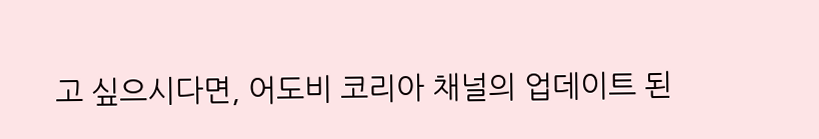고 싶으시다면, 어도비 코리아 채널의 업데이트 된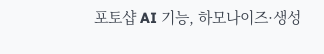포토샵 AI 기능, 하모나이즈·생성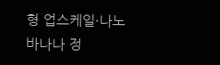형 업스케일·나노바나나 정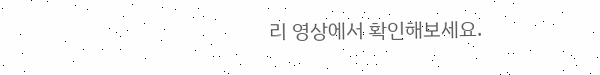리 영상에서 확인해보세요.